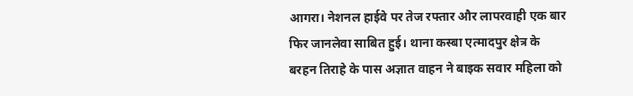आगरा। नेशनल हाईवे पर तेज रफ्तार और लापरवाही एक बार फिर जानलेवा साबित हुई। थाना कस्बा एत्मादपुर क्षेत्र के बरहन तिराहे के पास अज्ञात वाहन ने बाइक सवार महिला को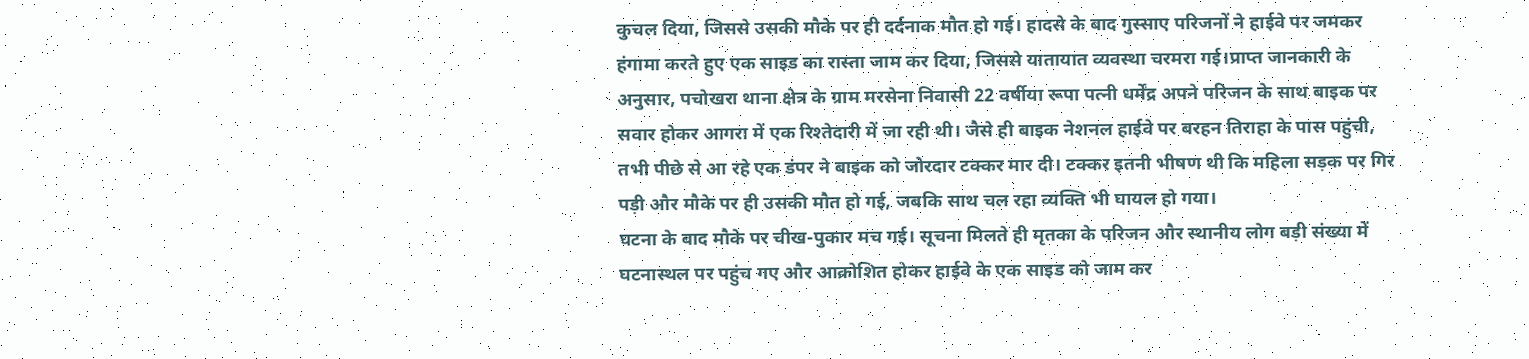कुचल दिया, जिससे उसकी मौके पर ही दर्दनाक मौत हो गई। हादसे के बाद गुस्साए परिजनों ने हाईवे पर जमकर हंगामा करते हुए एक साइड का रास्ता जाम कर दिया, जिससे यातायात व्यवस्था चरमरा गई।प्राप्त जानकारी के अनुसार, पचोखरा थाना क्षेत्र के ग्राम मरसेना निवासी 22 वर्षीया रूपा पत्नी धर्मेंद्र अपने परिजन के साथ बाइक पर सवार होकर आगरा में एक रिश्तेदारी में जा रही थी। जैसे ही बाइक नेशनल हाईवे पर बरहन तिराहा के पास पहुंची, तभी पीछे से आ रहे एक डंपर ने बाइक को जोरदार टक्कर मार दी। टक्कर इतनी भीषण थी कि महिला सड़क पर गिर पड़ी और मौके पर ही उसकी मौत हो गई, जबकि साथ चल रहा व्यक्ति भी घायल हो गया।
घटना के बाद मौके पर चीख-पुकार मच गई। सूचना मिलते ही मृतका के परिजन और स्थानीय लोग बड़ी संख्या में घटनास्थल पर पहुंच गए और आक्रोशित होकर हाईवे के एक साइड को जाम कर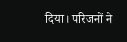दिया। परिजनों ने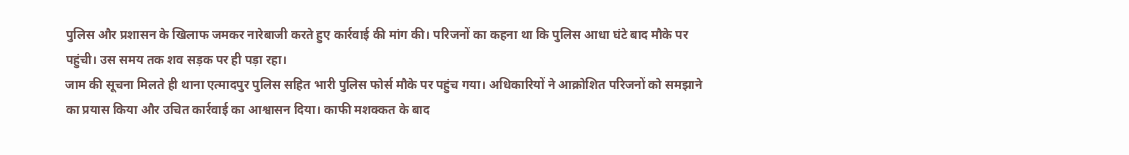पुलिस और प्रशासन के खिलाफ जमकर नारेबाजी करते हुए कार्रवाई की मांग की। परिजनों का कहना था कि पुलिस आधा घंटे बाद मौके पर पहुंची। उस समय तक शव सड़क पर ही पड़ा रहा।
जाम की सूचना मिलते ही थाना एत्मादपुर पुलिस सहित भारी पुलिस फोर्स मौके पर पहुंच गया। अधिकारियों ने आक्रोशित परिजनों को समझाने का प्रयास किया और उचित कार्रवाई का आश्वासन दिया। काफी मशक्कत के बाद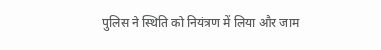पुलिस ने स्थिति को नियंत्रण में लिया और जाम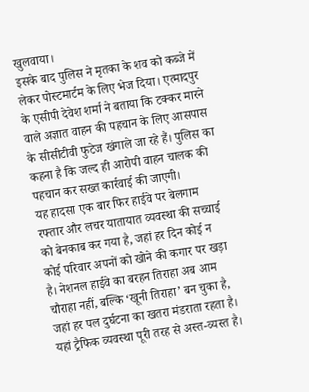खुलवाया।
इसके बाद पुलिस ने मृतका के शव को कब्जे में लेकर पोस्टमार्टम के लिए भेज दिया। एत्मादपुर के एसीपी देवेश शर्मा ने बताया कि टक्कर मारने वाले अज्ञात वाहन की पहचान के लिए आसपास के सीसीटीवी फुटेज खंगाले जा रहे हैं। पुलिस का कहना है कि जल्द ही आरोपी वाहन चालक की पहचान कर सख्त कार्रवाई की जाएगी।
यह हादसा एक बार फिर हाईवे पर बेलगाम रफ्तार और लचर यातायात व्यवस्था की सच्चाई को बेनकाब कर गया है, जहां हर दिन कोई न कोई परिवार अपनों को खोने की कगार पर खड़ा है। नेशनल हाईवे का बरहन तिराहा अब आम चौराहा नहीं, बल्कि ‘खूनी तिराहा’ बन चुका है, जहां हर पल दुर्घटना का खतरा मंडराता रहता है।
यहां ट्रैफिक व्यवस्था पूरी तरह से अस्त-व्यस्त है।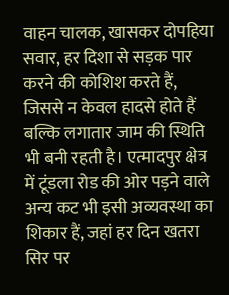वाहन चालक, खासकर दोपहिया सवार, हर दिशा से सड़क पार करने की कोशिश करते हैं, जिससे न केवल हादसे होते हैं बल्कि लगातार जाम की स्थिति भी बनी रहती है। एत्मादपुर क्षेत्र में टूंडला रोड की ओर पड़ने वाले अन्य कट भी इसी अव्यवस्था का शिकार हैं, जहां हर दिन खतरा सिर पर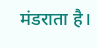मंडराता है।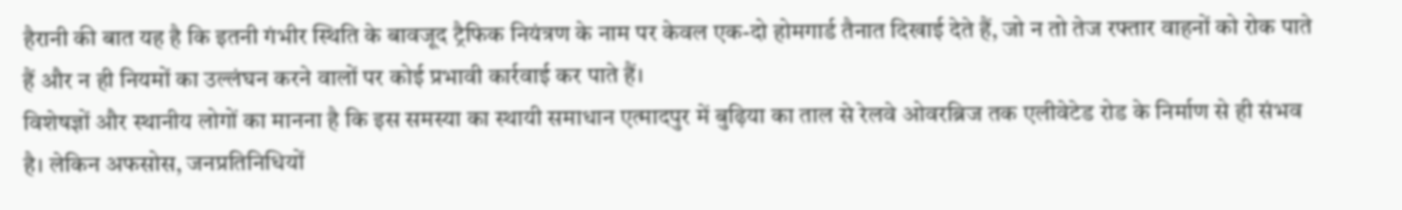हैरानी की बात यह है कि इतनी गंभीर स्थिति के बावजूद ट्रैफिक नियंत्रण के नाम पर केवल एक-दो होमगार्ड तैनात दिखाई देते हैं, जो न तो तेज रफ्तार वाहनों को रोक पाते हैं और न ही नियमों का उल्लंघन करने वालों पर कोई प्रभावी कार्रवाई कर पाते हैं।
विशेषज्ञों और स्थानीय लोगों का मानना है कि इस समस्या का स्थायी समाधान एत्मादपुर में बुढ़िया का ताल से रेलवे ओवरब्रिज तक एलीवेटेड रोड के निर्माण से ही संभव है। लेकिन अफसोस, जनप्रतिनिधियों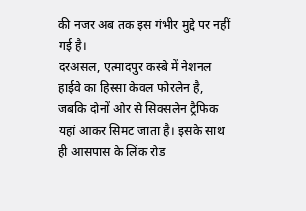की नजर अब तक इस गंभीर मुद्दे पर नहीं गई है।
दरअसल, एत्मादपुर कस्बे में नेशनल हाईवे का हिस्सा केवल फोरलेन है, जबकि दोनों ओर से सिक्सलेन ट्रैफिक यहां आकर सिमट जाता है। इसके साथ ही आसपास के लिंक रोड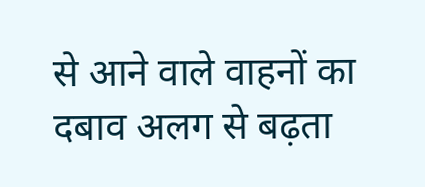से आने वाले वाहनों का दबाव अलग से बढ़ता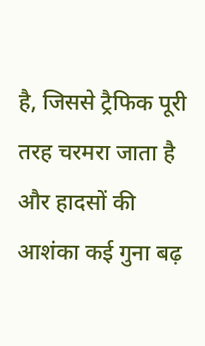है, जिससे ट्रैफिक पूरी तरह चरमरा जाता है और हादसों की आशंका कई गुना बढ़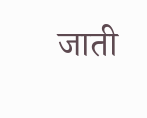जाती